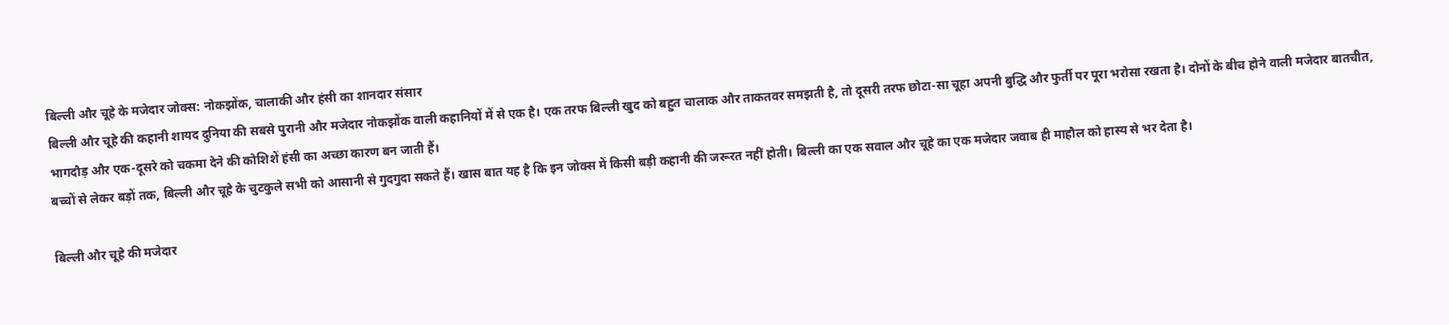बिल्ली और चूहे के मजेदार जोक्स: नोकझोंक, चालाकी और हंसी का शानदार संसार
बिल्ली और चूहे की कहानी शायद दुनिया की सबसे पुरानी और मजेदार नोकझोंक वाली कहानियों में से एक है। एक तरफ बिल्ली खुद को बहुत चालाक और ताकतवर समझती है, तो दूसरी तरफ छोटा-सा चूहा अपनी बुद्धि और फुर्ती पर पूरा भरोसा रखता है। दोनों के बीच होने वाली मजेदार बातचीत, भागदौड़ और एक-दूसरे को चकमा देने की कोशिशें हंसी का अच्छा कारण बन जाती हैं।
बच्चों से लेकर बड़ों तक, बिल्ली और चूहे के चुटकुले सभी को आसानी से गुदगुदा सकते हैं। खास बात यह है कि इन जोक्स में किसी बड़ी कहानी की जरूरत नहीं होती। बिल्ली का एक सवाल और चूहे का एक मजेदार जवाब ही माहौल को हास्य से भर देता है।

बिल्ली और चूहे की मजेदार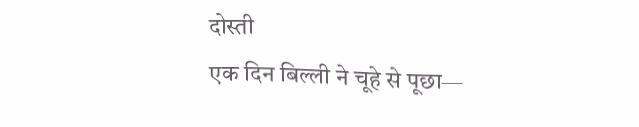दोस्ती
एक दिन बिल्ली ने चूहे से पूछा—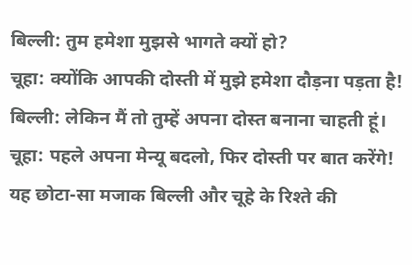बिल्ली: तुम हमेशा मुझसे भागते क्यों हो?
चूहा: क्योंकि आपकी दोस्ती में मुझे हमेशा दौड़ना पड़ता है!
बिल्ली: लेकिन मैं तो तुम्हें अपना दोस्त बनाना चाहती हूं।
चूहा: पहले अपना मेन्यू बदलो, फिर दोस्ती पर बात करेंगे!
यह छोटा-सा मजाक बिल्ली और चूहे के रिश्ते की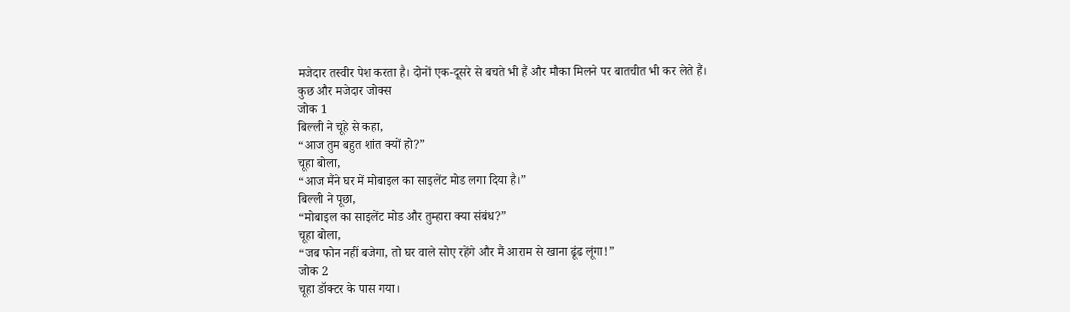मजेदार तस्वीर पेश करता है। दोनों एक-दूसरे से बचते भी हैं और मौका मिलने पर बातचीत भी कर लेते हैं।
कुछ और मजेदार जोक्स
जोक 1
बिल्ली ने चूहे से कहा,
“आज तुम बहुत शांत क्यों हो?”
चूहा बोला,
“आज मैंने घर में मोबाइल का साइलेंट मोड लगा दिया है।”
बिल्ली ने पूछा,
“मोबाइल का साइलेंट मोड और तुम्हारा क्या संबंध?”
चूहा बोला,
“जब फोन नहीं बजेगा, तो घर वाले सोए रहेंगे और मैं आराम से खाना ढूंढ लूंगा!”
जोक 2
चूहा डॉक्टर के पास गया।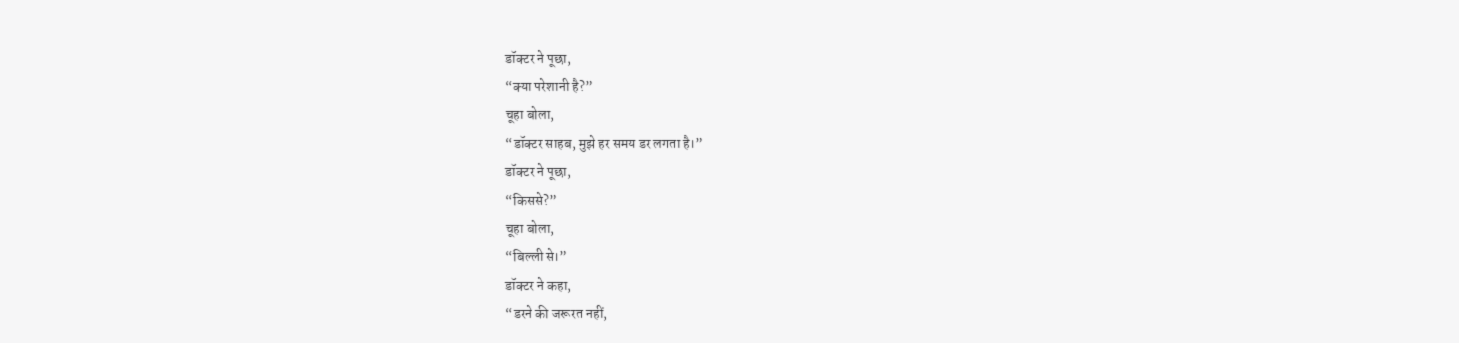डॉक्टर ने पूछा,
“क्या परेशानी है?”
चूहा बोला,
“डॉक्टर साहब, मुझे हर समय डर लगता है।”
डॉक्टर ने पूछा,
“किससे?”
चूहा बोला,
“बिल्ली से।”
डॉक्टर ने कहा,
“डरने की जरूरत नहीं,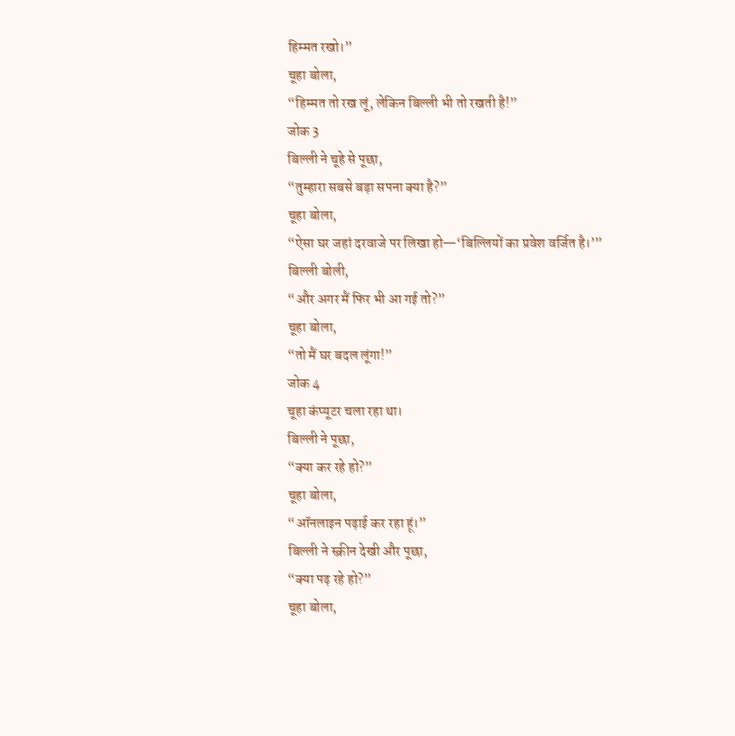हिम्मत रखो।”
चूहा बोला,
“हिम्मत तो रख लूं, लेकिन बिल्ली भी तो रखती है!”
जोक 3
बिल्ली ने चूहे से पूछा,
“तुम्हारा सबसे बड़ा सपना क्या है?”
चूहा बोला,
“ऐसा घर जहां दरवाजे पर लिखा हो—‘बिल्लियों का प्रवेश वर्जित है।’”
बिल्ली बोली,
“और अगर मैं फिर भी आ गई तो?”
चूहा बोला,
“तो मैं घर बदल लूंगा!”
जोक 4
चूहा कंप्यूटर चला रहा था।
बिल्ली ने पूछा,
“क्या कर रहे हो?”
चूहा बोला,
“ऑनलाइन पढ़ाई कर रहा हूं।”
बिल्ली ने स्क्रीन देखी और पूछा,
“क्या पढ़ रहे हो?”
चूहा बोला,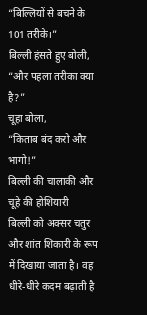“बिल्लियों से बचने के 101 तरीके।”
बिल्ली हंसते हुए बोली,
“और पहला तरीका क्या है?”
चूहा बोला,
“किताब बंद करो और भागो!”
बिल्ली की चालाकी और चूहे की होशियारी
बिल्ली को अक्सर चतुर और शांत शिकारी के रूप में दिखाया जाता है। वह धीरे-धीरे कदम बढ़ाती है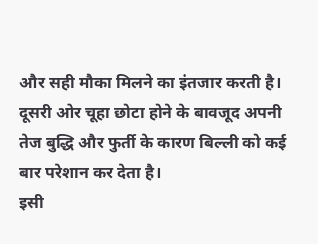और सही मौका मिलने का इंतजार करती है। दूसरी ओर चूहा छोटा होने के बावजूद अपनी तेज बुद्धि और फुर्ती के कारण बिल्ली को कई बार परेशान कर देता है।
इसी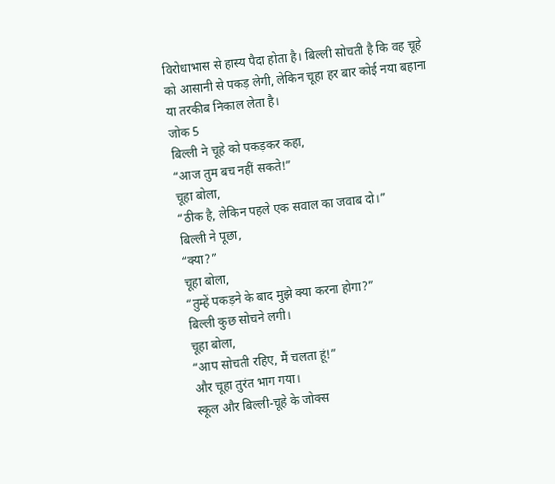विरोधाभास से हास्य पैदा होता है। बिल्ली सोचती है कि वह चूहे को आसानी से पकड़ लेगी, लेकिन चूहा हर बार कोई नया बहाना या तरकीब निकाल लेता है।
जोक 5
बिल्ली ने चूहे को पकड़कर कहा,
“आज तुम बच नहीं सकते!”
चूहा बोला,
“ठीक है, लेकिन पहले एक सवाल का जवाब दो।”
बिल्ली ने पूछा,
“क्या?”
चूहा बोला,
“तुम्हें पकड़ने के बाद मुझे क्या करना होगा?”
बिल्ली कुछ सोचने लगी।
चूहा बोला,
“आप सोचती रहिए, मैं चलता हूं!”
और चूहा तुरंत भाग गया।
स्कूल और बिल्ली-चूहे के जोक्स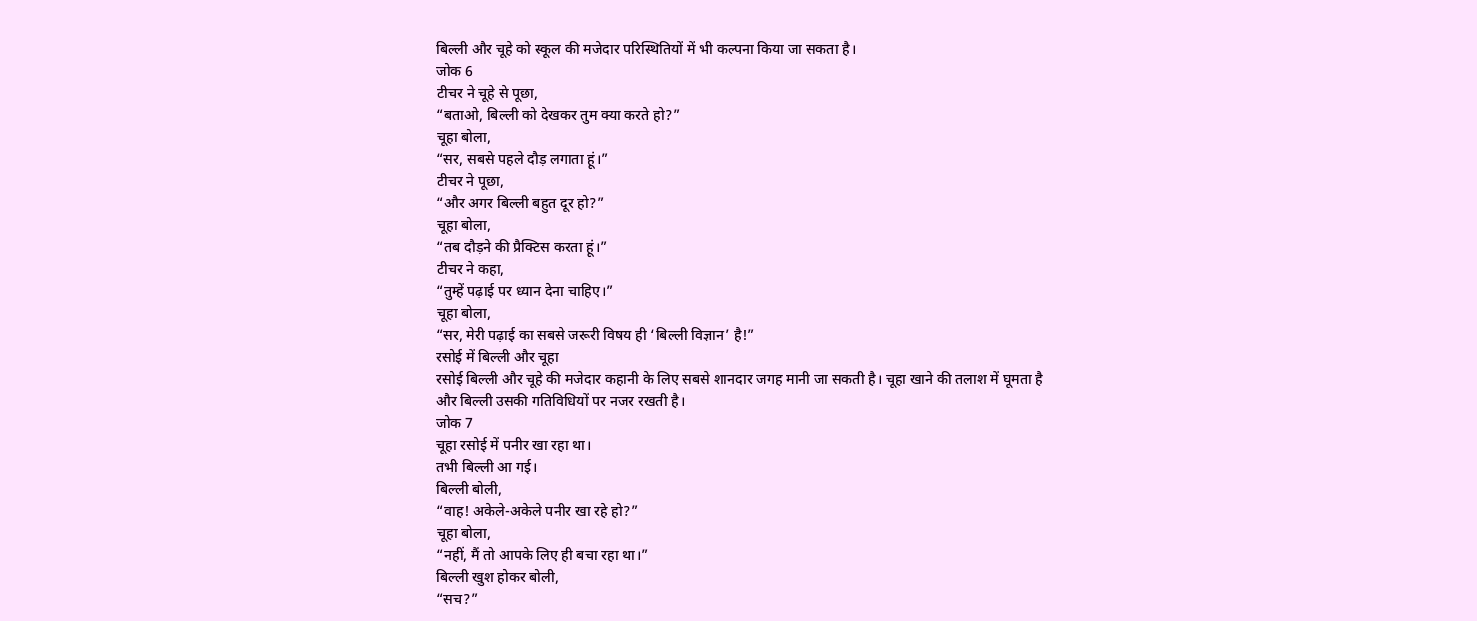बिल्ली और चूहे को स्कूल की मजेदार परिस्थितियों में भी कल्पना किया जा सकता है।
जोक 6
टीचर ने चूहे से पूछा,
“बताओ, बिल्ली को देखकर तुम क्या करते हो?”
चूहा बोला,
“सर, सबसे पहले दौड़ लगाता हूं।”
टीचर ने पूछा,
“और अगर बिल्ली बहुत दूर हो?”
चूहा बोला,
“तब दौड़ने की प्रैक्टिस करता हूं।”
टीचर ने कहा,
“तुम्हें पढ़ाई पर ध्यान देना चाहिए।”
चूहा बोला,
“सर, मेरी पढ़ाई का सबसे जरूरी विषय ही ‘बिल्ली विज्ञान’ है!”
रसोई में बिल्ली और चूहा
रसोई बिल्ली और चूहे की मजेदार कहानी के लिए सबसे शानदार जगह मानी जा सकती है। चूहा खाने की तलाश में घूमता है और बिल्ली उसकी गतिविधियों पर नजर रखती है।
जोक 7
चूहा रसोई में पनीर खा रहा था।
तभी बिल्ली आ गई।
बिल्ली बोली,
“वाह! अकेले-अकेले पनीर खा रहे हो?”
चूहा बोला,
“नहीं, मैं तो आपके लिए ही बचा रहा था।”
बिल्ली खुश होकर बोली,
“सच?”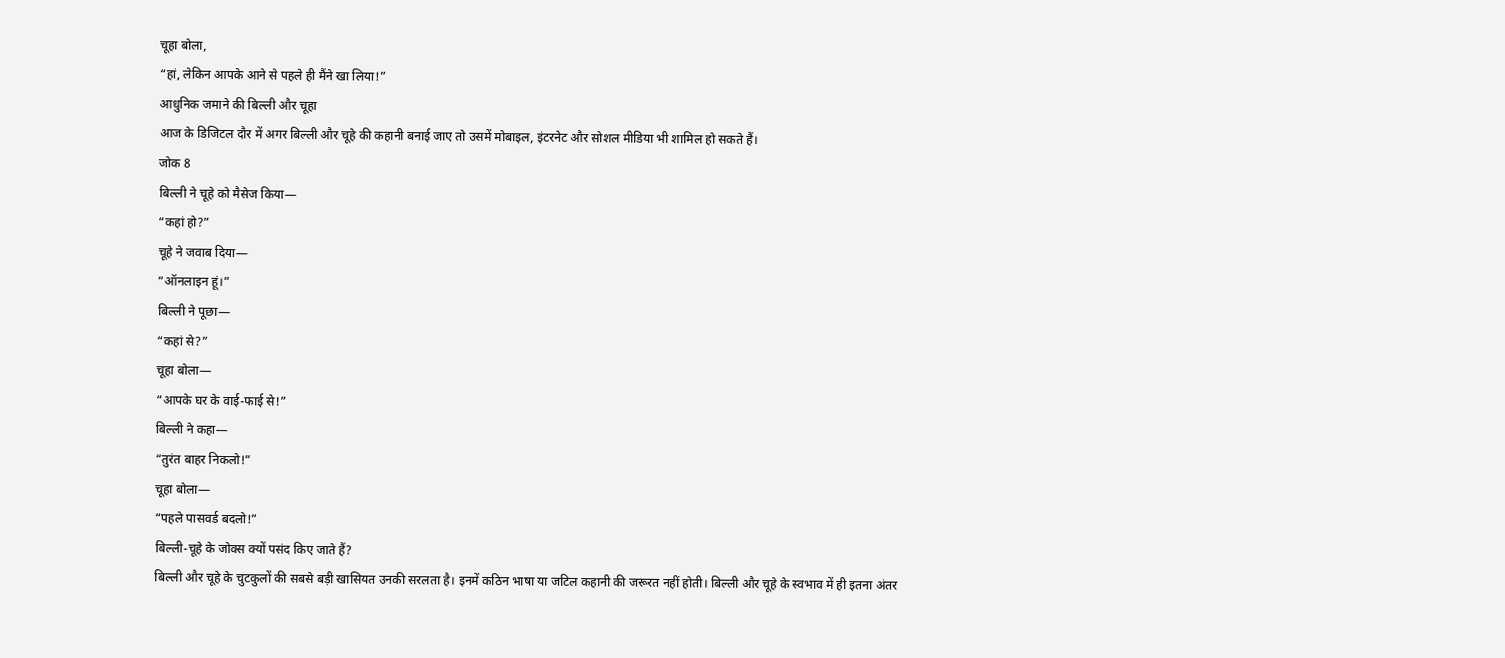चूहा बोला,
“हां, लेकिन आपके आने से पहले ही मैंने खा लिया!”
आधुनिक जमाने की बिल्ली और चूहा
आज के डिजिटल दौर में अगर बिल्ली और चूहे की कहानी बनाई जाए तो उसमें मोबाइल, इंटरनेट और सोशल मीडिया भी शामिल हो सकते हैं।
जोक 8
बिल्ली ने चूहे को मैसेज किया—
“कहां हो?”
चूहे ने जवाब दिया—
“ऑनलाइन हूं।”
बिल्ली ने पूछा—
“कहां से?”
चूहा बोला—
“आपके घर के वाई-फाई से!”
बिल्ली ने कहा—
“तुरंत बाहर निकलो!”
चूहा बोला—
“पहले पासवर्ड बदलो!”
बिल्ली-चूहे के जोक्स क्यों पसंद किए जाते हैं?
बिल्ली और चूहे के चुटकुलों की सबसे बड़ी खासियत उनकी सरलता है। इनमें कठिन भाषा या जटिल कहानी की जरूरत नहीं होती। बिल्ली और चूहे के स्वभाव में ही इतना अंतर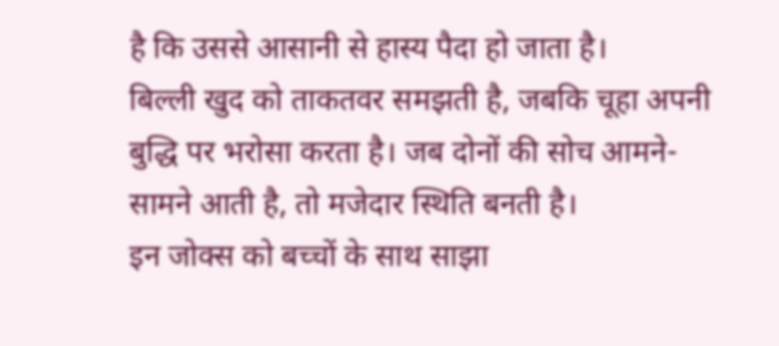है कि उससे आसानी से हास्य पैदा हो जाता है।
बिल्ली खुद को ताकतवर समझती है, जबकि चूहा अपनी बुद्धि पर भरोसा करता है। जब दोनों की सोच आमने-सामने आती है, तो मजेदार स्थिति बनती है।
इन जोक्स को बच्चों के साथ साझा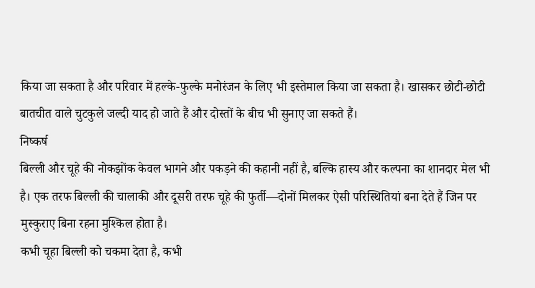किया जा सकता है और परिवार में हल्के-फुल्के मनोरंजन के लिए भी इस्तेमाल किया जा सकता है। खासकर छोटी-छोटी बातचीत वाले चुटकुले जल्दी याद हो जाते हैं और दोस्तों के बीच भी सुनाए जा सकते हैं।
निष्कर्ष
बिल्ली और चूहे की नोकझोंक केवल भागने और पकड़ने की कहानी नहीं है, बल्कि हास्य और कल्पना का शानदार मेल भी है। एक तरफ बिल्ली की चालाकी और दूसरी तरफ चूहे की फुर्ती—दोनों मिलकर ऐसी परिस्थितियां बना देते हैं जिन पर मुस्कुराए बिना रहना मुश्किल होता है।
कभी चूहा बिल्ली को चकमा देता है, कभी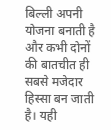बिल्ली अपनी योजना बनाती है और कभी दोनों की बातचीत ही सबसे मजेदार हिस्सा बन जाती है। यही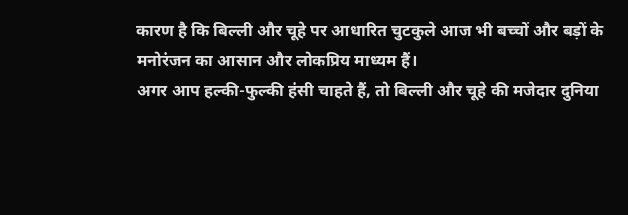कारण है कि बिल्ली और चूहे पर आधारित चुटकुले आज भी बच्चों और बड़ों के मनोरंजन का आसान और लोकप्रिय माध्यम हैं।
अगर आप हल्की-फुल्की हंसी चाहते हैं, तो बिल्ली और चूहे की मजेदार दुनिया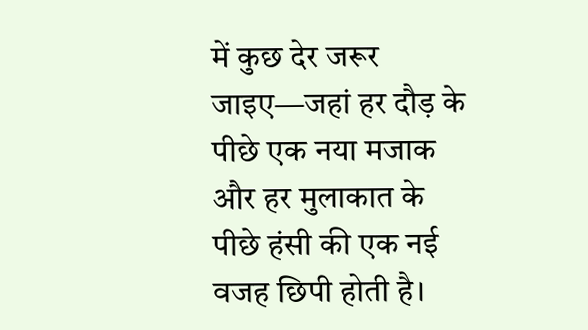में कुछ देर जरूर जाइए—जहां हर दौड़ के पीछे एक नया मजाक और हर मुलाकात के पीछे हंसी की एक नई वजह छिपी होती है।